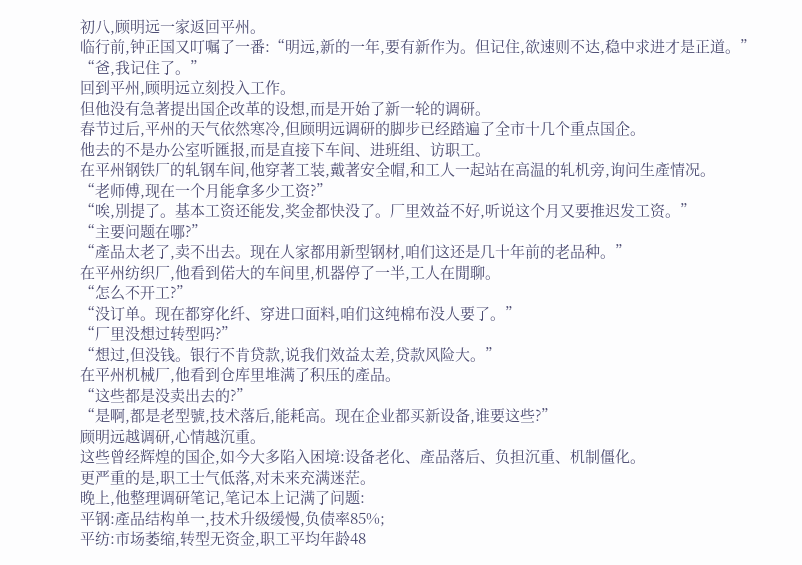初八,顾明远一家返回平州。
临行前,钟正国又叮嘱了一番:“明远,新的一年,要有新作为。但记住,欲速则不达,稳中求进才是正道。”
“爸,我记住了。”
回到平州,顾明远立刻投入工作。
但他没有急著提出国企改革的设想,而是开始了新一轮的调研。
春节过后,平州的天气依然寒冷,但顾明远调研的脚步已经踏遍了全市十几个重点国企。
他去的不是办公室听匯报,而是直接下车间、进班组、访职工。
在平州钢铁厂的轧钢车间,他穿著工装,戴著安全帽,和工人一起站在高温的轧机旁,询问生產情况。
“老师傅,现在一个月能拿多少工资?”
“唉,別提了。基本工资还能发,奖金都快没了。厂里效益不好,听说这个月又要推迟发工资。”
“主要问题在哪?”
“產品太老了,卖不出去。现在人家都用新型钢材,咱们这还是几十年前的老品种。”
在平州纺织厂,他看到偌大的车间里,机器停了一半,工人在閒聊。
“怎么不开工?”
“没订单。现在都穿化纤、穿进口面料,咱们这纯棉布没人要了。”
“厂里没想过转型吗?”
“想过,但没钱。银行不肯贷款,说我们效益太差,贷款风险大。”
在平州机械厂,他看到仓库里堆满了积压的產品。
“这些都是没卖出去的?”
“是啊,都是老型號,技术落后,能耗高。现在企业都买新设备,谁要这些?”
顾明远越调研,心情越沉重。
这些曾经辉煌的国企,如今大多陷入困境:设备老化、產品落后、负担沉重、机制僵化。
更严重的是,职工士气低落,对未来充满迷茫。
晚上,他整理调研笔记,笔记本上记满了问题:
平钢:產品结构单一,技术升级缓慢,负债率85%;
平纺:市场萎缩,转型无资金,职工平均年龄48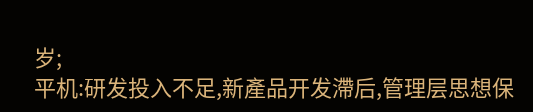岁;
平机:研发投入不足,新產品开发滯后,管理层思想保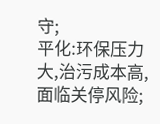守;
平化:环保压力大,治污成本高,面临关停风险;